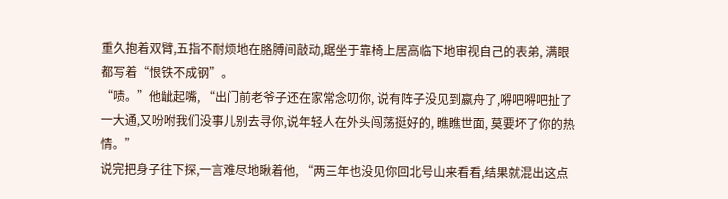重久抱着双臂,五指不耐烦地在胳膊间敲动,踞坐于靠椅上居高临下地审视自己的表弟, 满眼都写着“恨铁不成钢”。
“啧。”他龇起嘴, “出门前老爷子还在家常念叨你, 说有阵子没见到嬴舟了,嘚吧嘚吧扯了一大通,又吩咐我们没事儿别去寻你,说年轻人在外头闯荡挺好的, 瞧瞧世面, 莫要坏了你的热情。”
说完把身子往下探,一言难尽地瞅着他, “两三年也没见你回北号山来看看,结果就混出这点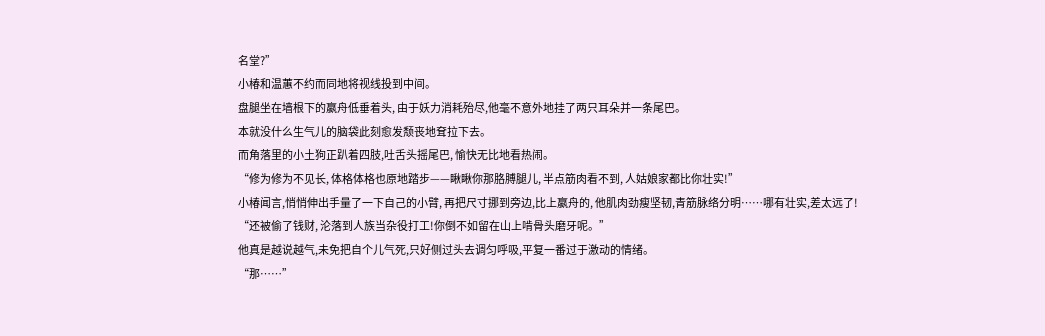名堂?”
小椿和温蕙不约而同地将视线投到中间。
盘腿坐在墙根下的嬴舟低垂着头, 由于妖力消耗殆尽,他毫不意外地挂了两只耳朵并一条尾巴。
本就没什么生气儿的脑袋此刻愈发颓丧地耷拉下去。
而角落里的小土狗正趴着四肢,吐舌头摇尾巴, 愉快无比地看热闹。
“修为修为不见长, 体格体格也原地踏步——瞅瞅你那胳膊腿儿, 半点筋肉看不到, 人姑娘家都比你壮实!”
小椿闻言,悄悄伸出手量了一下自己的小臂, 再把尺寸挪到旁边,比上嬴舟的, 他肌肉劲瘦坚韧,青筋脉络分明……哪有壮实,差太远了!
“还被偷了钱财, 沦落到人族当杂役打工!你倒不如留在山上啃骨头磨牙呢。”
他真是越说越气,未免把自个儿气死,只好侧过头去调匀呼吸,平复一番过于激动的情绪。
“那……”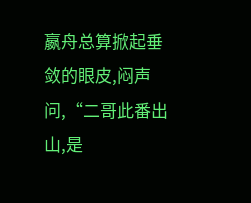嬴舟总算掀起垂敛的眼皮,闷声问,“二哥此番出山,是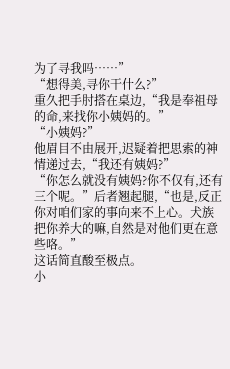为了寻我吗……”
“想得美,寻你干什么?”
重久把手肘搭在桌边,“我是奉祖母的命,来找你小姨妈的。”
“小姨妈?”
他眉目不由展开,迟疑着把思索的神情递过去,“我还有姨妈?”
“你怎么就没有姨妈?你不仅有,还有三个呢。”后者翘起腿,“也是,反正你对咱们家的事向来不上心。犬族把你养大的嘛,自然是对他们更在意些咯。”
这话简直酸至极点。
小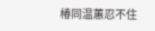椿同温蕙忍不住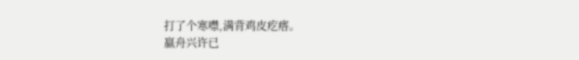打了个寒噤,满背鸡皮疙瘩。
嬴舟兴许已